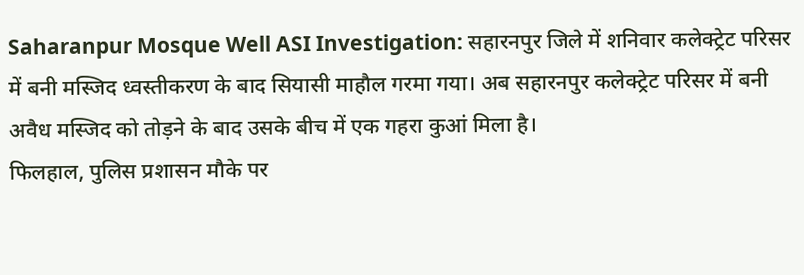Saharanpur Mosque Well ASI Investigation: सहारनपुर जिले में शनिवार कलेक्ट्रेट परिसर में बनी मस्जिद ध्वस्तीकरण के बाद सियासी माहौल गरमा गया। अब सहारनपुर कलेक्ट्रेट परिसर में बनी अवैध मस्जिद को तोड़ने के बाद उसके बीच में एक गहरा कुआं मिला है।
फिलहाल, पुलिस प्रशासन मौके पर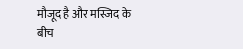मौजूद है और मस्जिद के बीच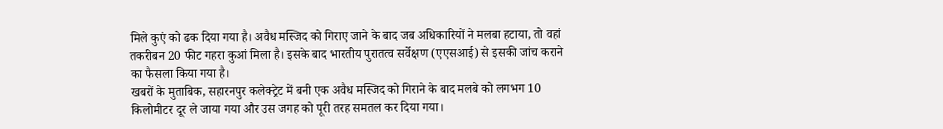मिले कुएं को ढक दिया गया है। अवैध मस्जिद को गिराए जाने के बाद जब अधिकारियों ने मलबा हटाया, तो वहां तकरीबन 20 फीट गहरा कुआं मिला है। इसके बाद भारतीय पुरातत्व सर्वेक्षण (एएसआई) से इसकी जांच कराने का फैसला किया गया है।
खबरों के मुताबिक, सहारनपुर कलेक्ट्रेट में बनी एक अवैध मस्जिद को गिराने के बाद मलबे को लगभग 10 किलोमीटर दूर ले जाया गया और उस जगह को पूरी तरह समतल कर दिया गया।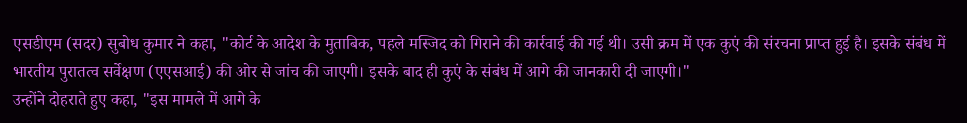एसडीएम (सदर) सुबोध कुमार ने कहा, "कोर्ट के आदेश के मुताबिक, पहले मस्जिद को गिराने की कार्रवाई की गई थी। उसी क्रम में एक कुएं की संरचना प्राप्त हुई है। इसके संबंध में भारतीय पुरातत्व सर्वेक्षण (एएसआई) की ओर से जांच की जाएगी। इसके बाद ही कुएं के संबंध में आगे की जानकारी दी जाएगी।"
उन्होंने दोहराते हुए कहा, "इस मामले में आगे के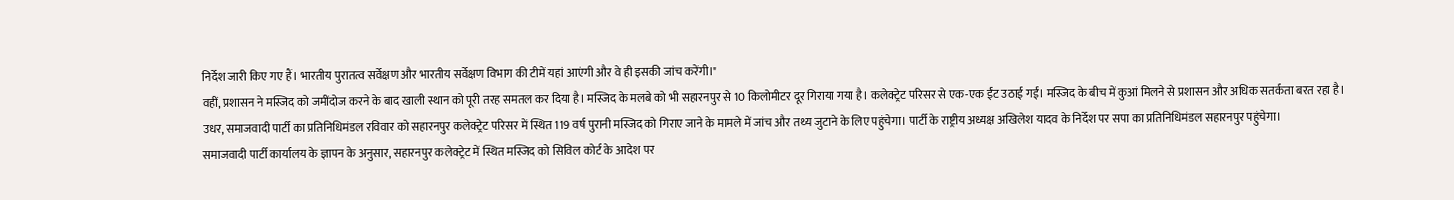निर्देश जारी किए गए हैं। भारतीय पुरातत्व सर्वेक्षण और भारतीय सर्वेक्षण विभाग की टीमें यहां आएंगी और वे ही इसकी जांच करेंगी।"
वहीं, प्रशासन ने मस्जिद को जमींदोज करने के बाद खाली स्थान को पूरी तरह समतल कर दिया है। मस्जिद के मलबे को भी सहारनपुर से 10 किलोमीटर दूर गिराया गया है। कलेक्ट्रेट परिसर से एक-एक ईंट उठाई गईं। मस्जिद के बीच में कुआं मिलने से प्रशासन और अधिक सतर्कता बरत रहा है।
उधर, समाजवादी पार्टी का प्रतिनिधिमंडल रविवार को सहारनपुर कलेक्ट्रेट परिसर में स्थित 119 वर्ष पुरानी मस्जिद को गिराए जाने के मामले में जांच और तथ्य जुटाने के लिए पहुंचेगा। पार्टी के राष्ट्रीय अध्यक्ष अखिलेश यादव के निर्देश पर सपा का प्रतिनिधिमंडल सहारनपुर पहुंचेगा।
समाजवादी पार्टी कार्यालय के ज्ञापन के अनुसार, सहारनपुर कलेक्ट्रेट में स्थित मस्जिद को सिविल कोर्ट के आदेश पर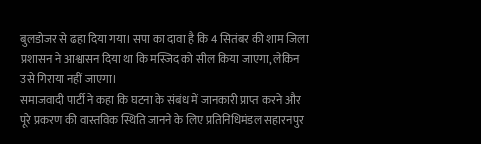बुलडोजर से ढहा दिया गया। सपा का दावा है कि 4 सितंबर की शाम जिला प्रशासन ने आश्वासन दिया था कि मस्जिद को सील किया जाएगा, लेकिन उसे गिराया नहीं जाएगा।
समाजवादी पार्टी ने कहा कि घटना के संबंध में जानकारी प्राप्त करने और पूरे प्रकरण की वास्तविक स्थिति जानने के लिए प्रतिनिधिमंडल सहारनपुर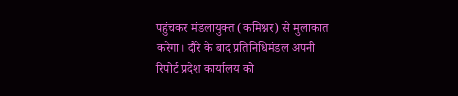पहुंचकर मंडलायुक्त (कमिश्नर) से मुलाकात करेगा। दौरे के बाद प्रतिनिधिमंडल अपनी रिपोर्ट प्रदेश कार्यालय को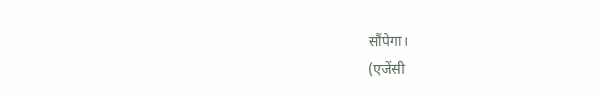सौंपेगा।
(एजेंसी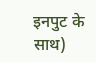इनपुट के साथ)